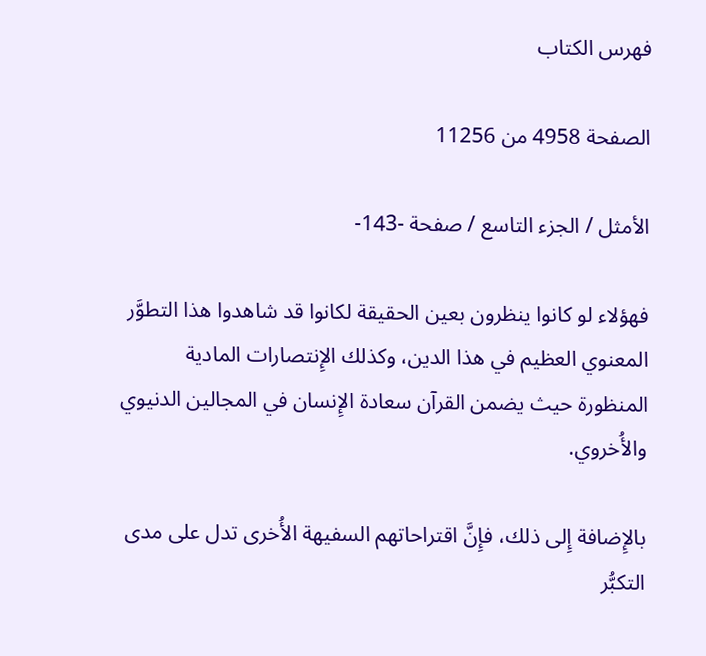فهرس الكتاب

الصفحة 4958 من 11256

الأمثل / الجزء التاسع / صفحة -143-

فهؤلاء لو كانوا ينظرون بعين الحقيقة لكانوا قد شاهدوا هذا التطوَّر المعنوي العظيم في هذا الدين، وكذلك الإِنتصارات المادية المنظورة حيث يضمن القرآن سعادة الإِنسان في المجالين الدنيوي والأُخروي.

بالإِضافة إِلى ذلك، فإِنَّ اقتراحاتهم السفيهة الأُخرى تدل على مدى التكبُّر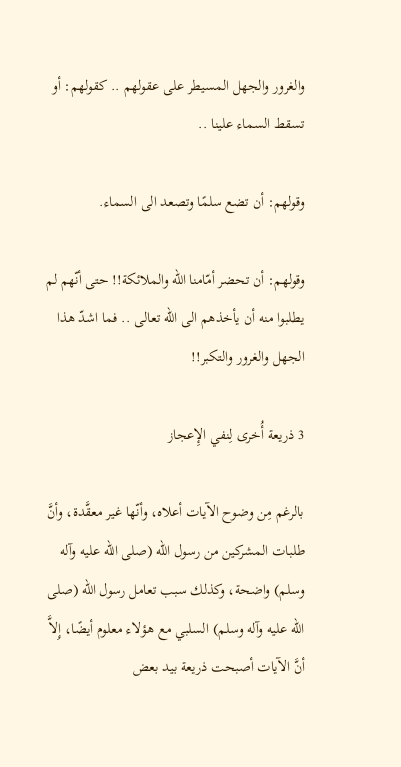والغرور والجهل المسيطر على عقولهم .. كقولهم: أو تسقط السماء علينا ..

وقولهم: أن تضع سلمًا وتصعد الى السماء.

وقولهم: أن تحضر أمّامنا الله والملائكة!! حتى أنّهم لم يطلبوا منه أن يأخذهم الى الله تعالى .. فما اشدّ هذا الجهل والغرور والتكبر!!

3 ذريعة أُخرى لِنفي الإِعجاز

بالرغم مِن وضوح الآيات أعلاه، وأنّها غير معقَّدة، وأنَّ طلبات المشركين من رسول الله (صلى الله عليه وآله وسلم) واضحة، وكذلك سبب تعامل رسول الله (صلى الله عليه وآله وسلم) السلبي مع هؤلاء معلوم أيضًا، إِلاَّ أنَّ الآيات أصبحت ذريعة بيد بعض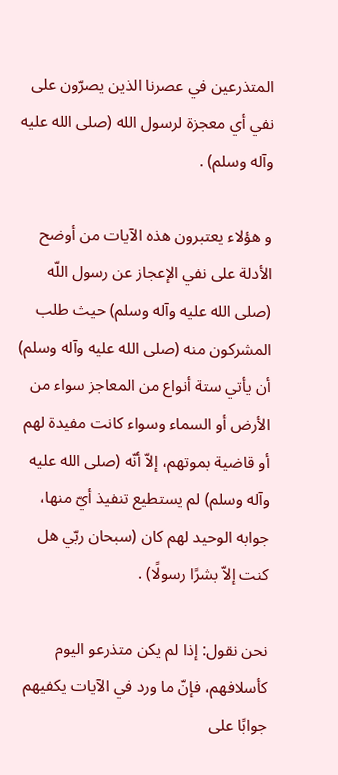المتذرعين في عصرنا الذين يصرّون على نفي أي معجزة لرسول الله (صلى الله عليه وآله وسلم) .

و هؤلاء يعتبرون هذه الآيات من أوضح الأدلة على نفي الإعجاز عن رسول اللّه (صلى الله عليه وآله وسلم) حيث طلب المشركون منه (صلى الله عليه وآله وسلم) أن يأتي ستة أنواع من المعاجز سواء من الأرض أو السماء وسواء كانت مفيدة لهم أو قاضية بموتهم، إلاّ أنّه (صلى الله عليه وآله وسلم) لم يستطيع تنفيذ أيّ منها، جوابه الوحيد لهم كان (سبحان ربّي هل كنت إلاّ بشرًا رسولًا) .

نحن نقول: إذا لم يكن متذرعو اليوم كأسلافهم، فإنّ ما ورد في الآيات يكفيهم جوابًا على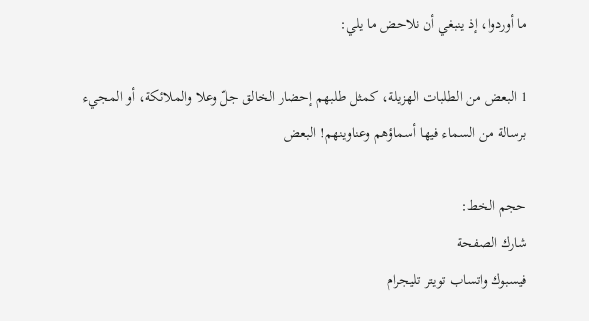ما أوردوا، إذ ينبغي أن نلاحض ما يلي:

1 البعض من الطلبات الهزيلة، كمثل طلبهم إحضار الخالق جلّ وعلا والملائكة، أو المجيء برسالة من السماء فيها أسماؤهم وعناوينهم! البعض

حجم الخط:
شارك الصفحة
فيسبوك واتساب تويتر تليجرام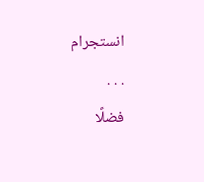انستجرام
. . .
فضلًا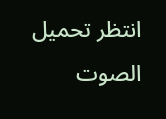انتظر تحميل الصوت